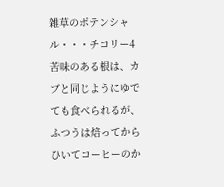雑草のポテンシャル・・・チコリー4
苦味のある根は、カブと同じようにゆでても食べられるが、ふつうは焙ってからひいてコーヒーのか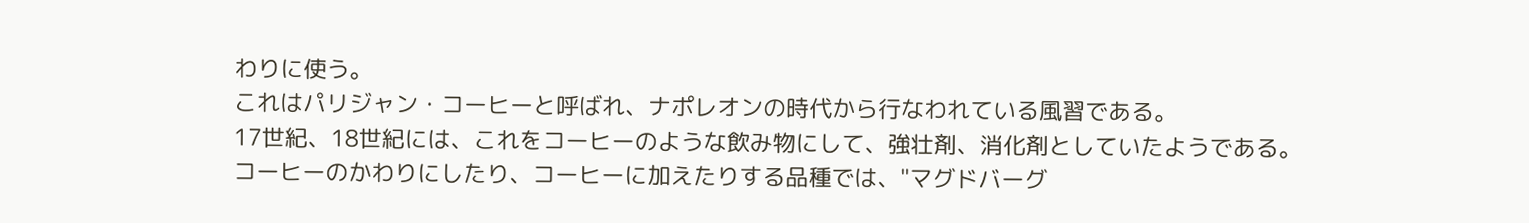わりに使う。
これはパリジャン・コーヒーと呼ばれ、ナポレオンの時代から行なわれている風習である。
17世紀、18世紀には、これをコーヒーのような飲み物にして、強壮剤、消化剤としていたようである。
コーヒーのかわりにしたり、コーヒーに加えたりする品種では、"マグドバーグ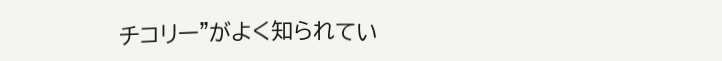チコリー"がよく知られてい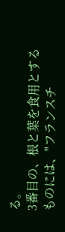る。
3番目の、根と葉を食用とするものには、"フランスチ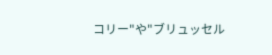コリー"や"ブリュッセル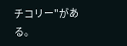チコリー"がある。